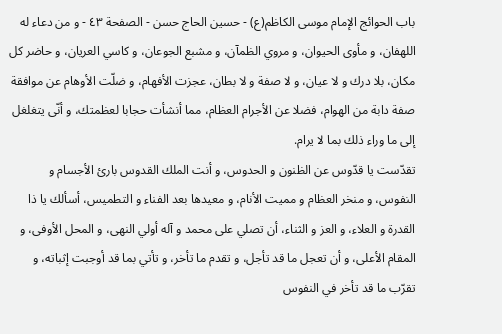باب الحوائج الإمام موسى الكاظم(ع) - حسين الحاج حسن - الصفحة ٤٣ - و من دعاء له
اللهفان، و مأوى الحيوان، و مروي الظمآن، و مشبع الجوعان، و كاسي العريان، و حاضر كل مكان، بلا درك و لا عيان، و لا صفة و لا بطان، عجزت الأفهام، و ضلّت الأوهام عن موافقة صفة دابة من الهوام، فضلا عن الأجرام العظام، مما أنشأت حجابا لعظمتك، و أنّى يتغلغل إلى ما وراء ذلك بما لا يرام.
تقدّست يا قدّوس عن الظنون و الحدوس، و أنت الملك القدوس بارئ الأجسام و النفوس، و منخر العظام و مميت الأنام، و معيدها بعد الفناء و التطميس، أسألك يا ذا القدرة و العلاء، و العز و الثناء، أن تصلي على محمد و آله أولي النهى، و المحل الأوفى، و المقام الأعلى، و أن تعجل ما قد تأجل، و تقدم ما تأخر، و تأتي بما قد أوجبت إثباته، و تقرّب ما قد تأخر في النفوس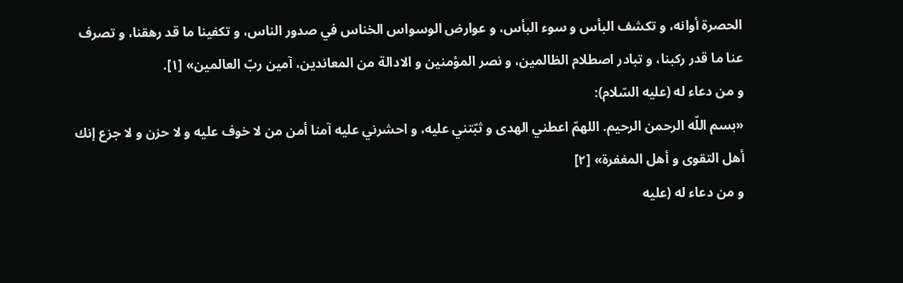الحصرة أوانه، و تكشف البأس و سوء البأس، و عوارض الوسواس الخناس في صدور الناس، و تكفينا ما قد رهقنا، و تصرف عنا ما قدر ركبنا، و تبادر اصطلام الظالمين، و نصر المؤمنين و الادالة من المعاندين، آمين ربّ العالمين» [١].
و من دعاء له (عليه السّلام):
«بسم اللّه الرحمن الرحيم. اللهمّ اعطني الهدى و ثبّتني عليه، و احشرني عليه آمنا أمن من لا خوف عليه و لا حزن و لا جزع إنك أهل التقوى و أهل المغفرة» [٢]
و من دعاء له (عليه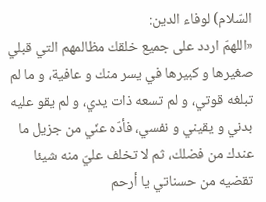السّلام) لوفاء الدين:
«اللهمّ اردد على جميع خلقك مظالمهم التي قبلي صغيرها و كبيرها في يسر منك و عافية، و ما لم تبلغه قوتي، و لم تسعه ذات يدي، و لم يقو عليه بدني و يقيني و نفسي، فأدّه عنّي من جزيل ما عندك من فضلك، ثم لا تخلف عليّ منه شيئا تقضيه من حسناتي يا أرحم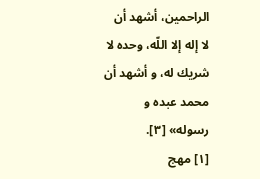الراحمين، أشهد أن لا إله إلا اللّه، وحده لا شريك له، و أشهد أن محمد عبده و رسوله» [٣].
[١] مهج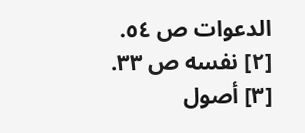الدعوات ص ٥٤.
[٢] نفسه ص ٣٣.
[٣] أصول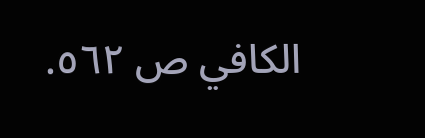الكافي ص ٥٦٢.